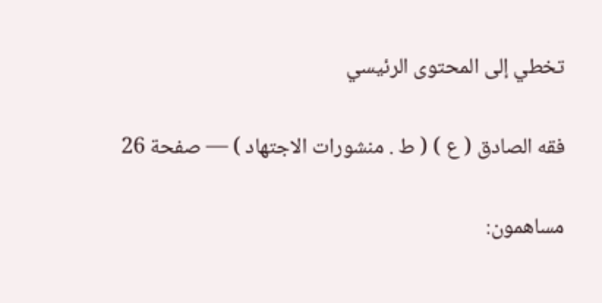تخطي إلى المحتوى الرئيسي

فقه الصادق ( ع ) ( ط . منشورات الاجتهاد ) — صفحة 26

مساهمون: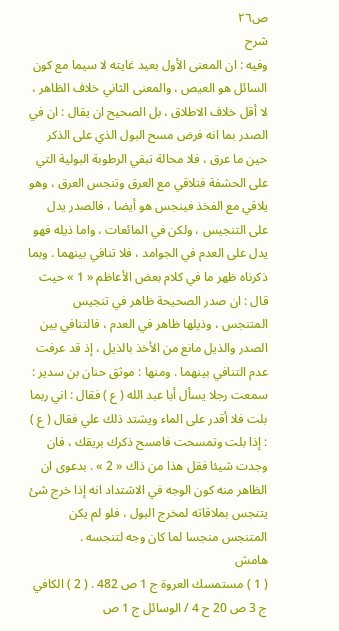ص٢٦
شرح
وفيه : ان المعنى الأول بعيد غايته لا سيما مع كون السائل هو العيص ، والمعنى الثاني خلاف الظاهر ، لا أقل خلاف الاطلاق ، بل الصحيح ان يقال : ان في الصدر بما انه فرض مسح البول الذي على الذكر حين ما عرق ، فلا محالة تبقي الرطوبة البولية التي على الحشفة فتلاقي مع العرق وتنجس العرق ، وهو يلاقي مع الفخذ فينجس هو أيضا ، فالصدر يدل على التنجيس ، ولكن في المائعات ، واما ذيله فهو يدل على العدم في الجوامد ، فلا تنافي بينهما . وبما ذكرناه ظهر ما في كلام بعض الأعاظم « 1 » حيث قال : ان صدر الصحيحة ظاهر في تنجيس المتنجس ، وذيلها ظاهر في العدم ، فالتنافي بين الصدر والذيل مانع من الأخذ بالذيل ، إذ قد عرفت عدم التنافي بينهما . ومنها : موثق حنان بن سدير : سمعت رجلا يسأل أبا عبد الله ( ع ) فقال : اني ربما بلت فلا أقدر على الماء ويشتد ذلك علي فقال ( ع ) : إذا بلت وتمسحت فامسح ذكرك بريقك ، فان وجدت شيئا فقل هذا من ذاك « 2 » . بدعوى ان الظاهر منه كون الوجه في الاشتداد انه إذا خرج شئ يتنجس بملاقاته لمخرج البول ، فلو لم يكن المتنجس منجسا لما كان وجه لتنجسه .
هامش
( 1 ) مستمسك العروة ج 1 ص 482 . ( 2 ) الكافي ج 3 ص 20 ح 4 / الوسائل ج 1 ص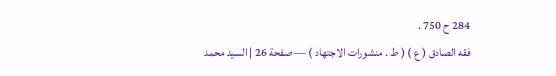284 ح 750 .
فقه الصادق ( ع ) ( ط . منشورات الاجتهاد ) — صفحة 26 | السيد محمد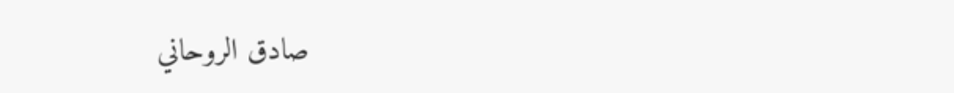صادق الروحاني